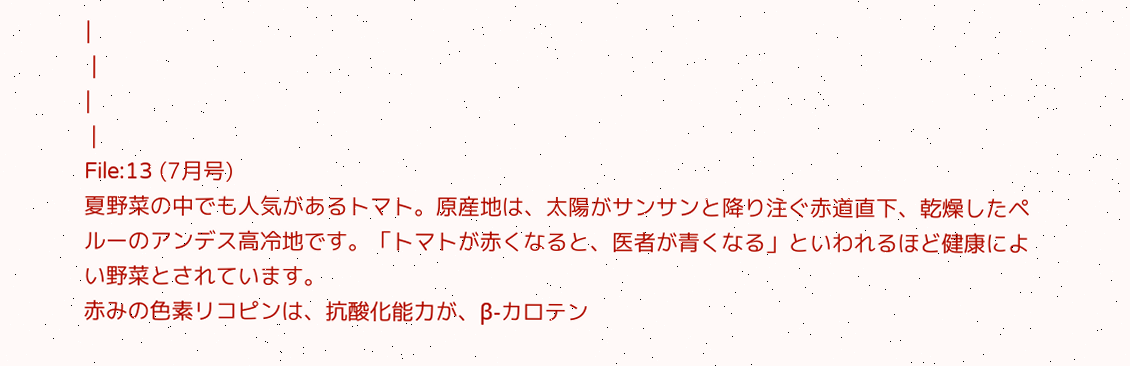|
 |
|
 |
File:13 (7月号)
夏野菜の中でも人気があるトマト。原産地は、太陽がサンサンと降り注ぐ赤道直下、乾燥したペルーのアンデス高冷地です。「トマトが赤くなると、医者が青くなる」といわれるほど健康によい野菜とされています。
赤みの色素リコピンは、抗酸化能力が、β-カロテン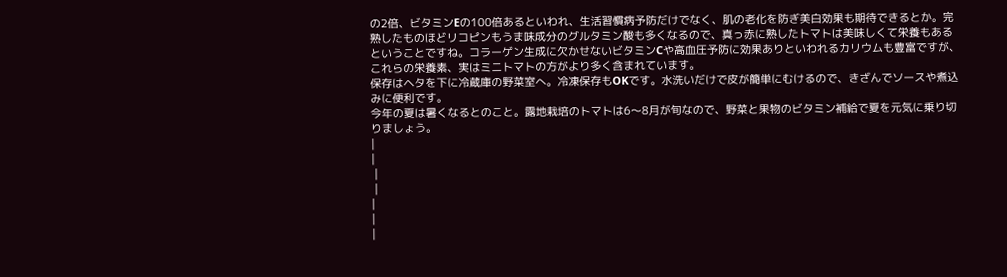の2倍、ビタミンEの100倍あるといわれ、生活習慣病予防だけでなく、肌の老化を防ぎ美白効果も期待できるとか。完熟したものほどリコピンもうま味成分のグルタミン酸も多くなるので、真っ赤に熟したトマトは美味しくて栄養もあるということですね。コラーゲン生成に欠かせないビタミンCや高血圧予防に効果ありといわれるカリウムも豊富ですが、これらの栄養素、実はミニトマトの方がより多く含まれています。
保存はヘタを下に冷蔵庫の野菜室へ。冷凍保存もOKです。水洗いだけで皮が簡単にむけるので、きざんでソースや煮込みに便利です。
今年の夏は暑くなるとのこと。露地栽培のトマトは6〜8月が旬なので、野菜と果物のビタミン補給で夏を元気に乗り切りましょう。
|
|
 |
 |
|
|
|